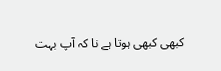کبھی کبھی ہوتا ہے نا کہ آپ بہت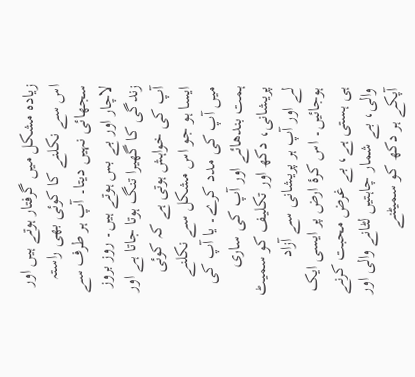زیادہ مشکل میں گرفتار ہوتے ہیں اور اس سے نکلنے کا کوئی بھی راستہ سجھائی نہیں دیتا۔ آپ ہر طرف سے لاچار اور بے بس ہوتے ہیں۔ روز بروز زندگی کا گھیرا تنگ ہوتا جاتا ہے اور آپ کی خواہش ہوتی ہے کہ کوئی ایسا ہو جو اس مشکل سے نکلنے میں آپ کی مدد کرے۔ یا آپ کی ہمت بندھائے اور آپ کی ساری پریشانی، دکھ اور تکلیف کو سمیٹ لے اور آپ ہر پریشانی سے آزاد ہوجائیں۔ اس کرۂ ارض پر ایسی ایک ہی ہستی ہے، بے غرض محبت کرنے والی، بے شمار چاہتیں لٹانے والی اور آپکے ہر دکھ کو سمیٹنے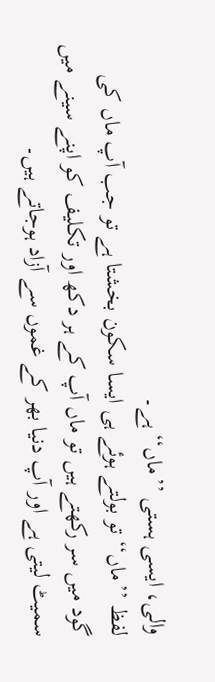والی، ایسی ہستی ’’ماں‘‘ ہے۔
لفظ ’’ماں‘‘ تو بولتے ہوئے ہی ایسا سکون بخشتا ہے تو جب آپ ماں کی گود میں سر رکھتے ہیں تو ماں آپ کے ہر دکھ اور تکلیف کو اپنے سینے میں سمیٹ لیتی ہے اور آپ دنیا بھر کے غموں سے آزاد ہوجاتے ہیں۔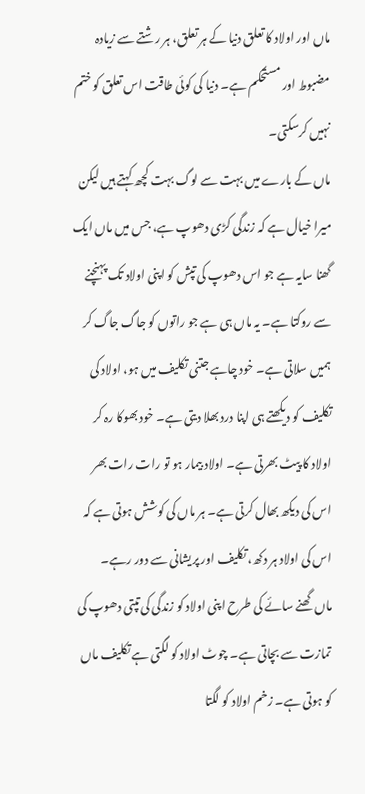ماں اور اولاد کا تعلق دنیا کے ہر تعلق، ہر رشتے سے زیادہ مضبوط اور مستحکم ہے۔ دنیا کی کوئی طاقت اس تعلق کو ختم نہیں کرسکتی۔
ماں کے بارے میں بہت سے لوگ بہت کچھ کہتے ہیں لیکن میرا خیال ہے کہ زندگی کڑی دھوپ ہے، جس میں ماں ایک گھنا سایہ ہے جو اس دھوپ کی تپش کو اپنی اولاد تک پہنچنے سے روکتا ہے۔ یہ ماں ہی ہے جو راتوں کو جاگ جاگ کر ہمیں سلاتی ہے۔ خود چاہے جتنی تکلیف میں ہو، اولاد کی تکلیف کو دیکھتے ہی اپنا درد بھلا دیتی ہے۔ خود بھوکا رہ کر اولاد کا پیٹ بھرتی ہے۔ اولاد بیمار ہو تو رات رات بھر اس کی دیکھ بھال کرتی ہے۔ ہر ماں کی کوشش ہوتی ہے کہ اس کی اولاد ہر دکھ، تکلیف اور پریشانی سے دور رہے۔
ماں گھنے سائے کی طرح اپنی اولاد کو زندگی کی تپتی دھوپ کی تمازت سے بچاتی ہے۔ چوٹ اولاد کو لگتی ہے تکلیف ماں کو ہوتی ہے۔ زخم اولاد کو لگتا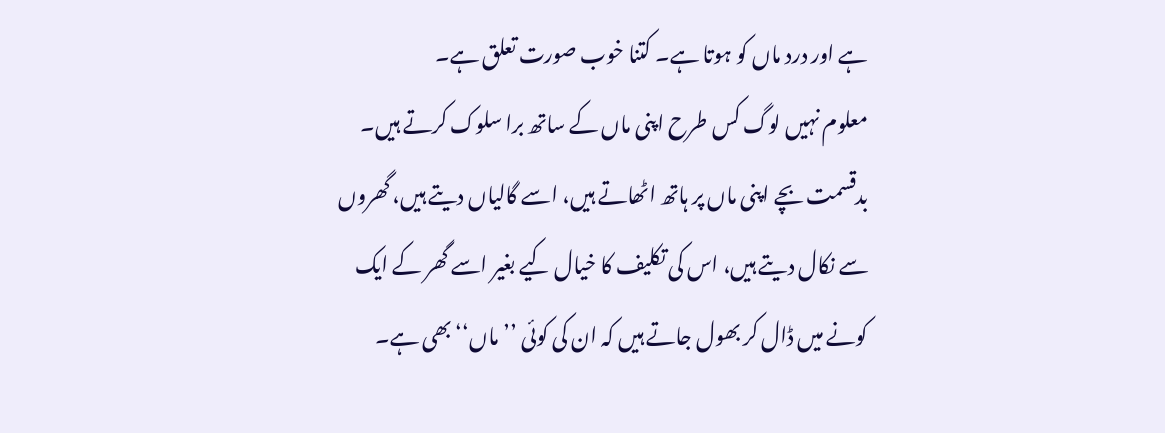ہے اور درد ماں کو ہوتا ہے۔ کتنا خوب صورت تعلق ہے۔
معلوم نہیں لوگ کس طرح اپنی ماں کے ساتھ برا سلوک کرتے ہیں۔ بدقسمت بچے اپنی ماں پر ہاتھ اٹھاتے ہیں، اسے گالیاں دیتے ہیں، گھروں سے نکال دیتے ہیں، اس کی تکلیف کا خیال کیے بغیر اسے گھر کے ایک کونے میں ڈال کر بھول جاتے ہیں کہ ان کی کوئی ’’ماں‘‘ بھی ہے۔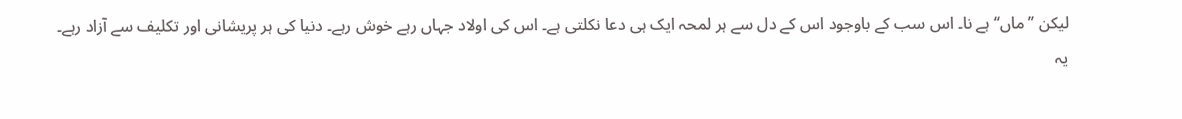لیکن ’’ماں‘‘ ہے نا۔ اس سب کے باوجود اس کے دل سے ہر لمحہ ایک ہی دعا نکلتی ہے۔ اس کی اولاد جہاں رہے خوش رہے۔ دنیا کی ہر پریشانی اور تکلیف سے آزاد رہے۔
یہ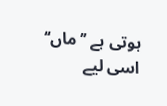ہوتی ہے ’’ماں‘‘ اسی لیے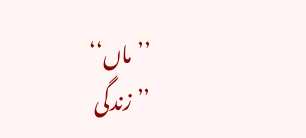’’ماں‘‘
’’زندگی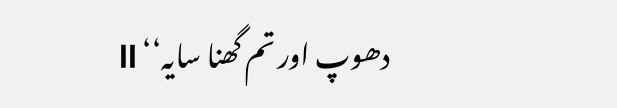دھوپ اور تم گھنا سایہ‘‘ ll